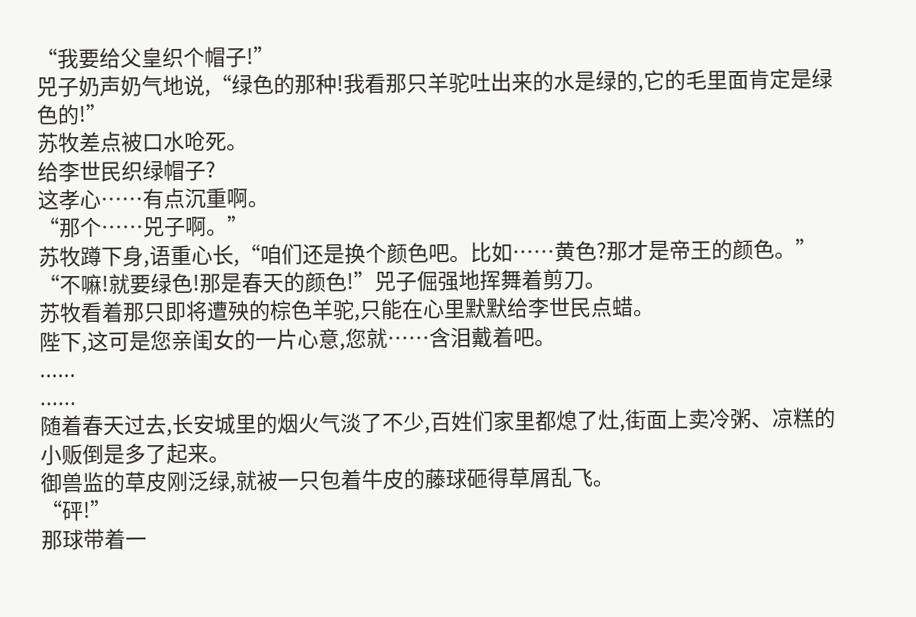“我要给父皇织个帽子!”
兕子奶声奶气地说,“绿色的那种!我看那只羊驼吐出来的水是绿的,它的毛里面肯定是绿色的!”
苏牧差点被口水呛死。
给李世民织绿帽子?
这孝心……有点沉重啊。
“那个……兕子啊。”
苏牧蹲下身,语重心长,“咱们还是换个颜色吧。比如……黄色?那才是帝王的颜色。”
“不嘛!就要绿色!那是春天的颜色!”兕子倔强地挥舞着剪刀。
苏牧看着那只即将遭殃的棕色羊驼,只能在心里默默给李世民点蜡。
陛下,这可是您亲闺女的一片心意,您就……含泪戴着吧。
......
......
随着春天过去,长安城里的烟火气淡了不少,百姓们家里都熄了灶,街面上卖冷粥、凉糕的小贩倒是多了起来。
御兽监的草皮刚泛绿,就被一只包着牛皮的藤球砸得草屑乱飞。
“砰!”
那球带着一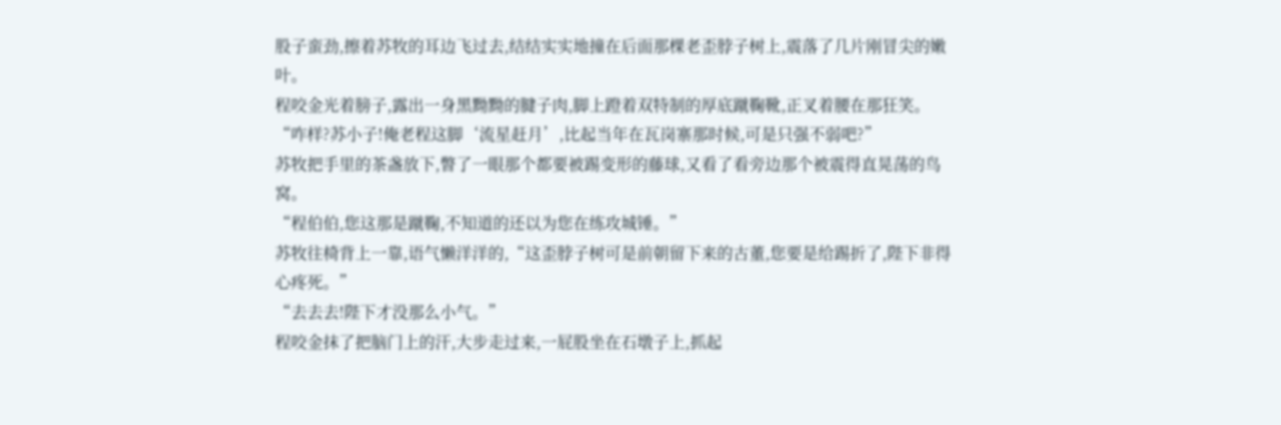股子蛮劲,擦着苏牧的耳边飞过去,结结实实地撞在后面那棵老歪脖子树上,震落了几片刚冒尖的嫩叶。
程咬金光着膀子,露出一身黑黝黝的腱子肉,脚上蹬着双特制的厚底蹴鞠靴,正叉着腰在那狂笑。
“咋样?苏小子!俺老程这脚‘流星赶月’,比起当年在瓦岗寨那时候,可是只强不弱吧?”
苏牧把手里的茶盏放下,瞥了一眼那个都要被踢变形的藤球,又看了看旁边那个被震得直晃荡的鸟窝。
“程伯伯,您这那是蹴鞠,不知道的还以为您在练攻城锤。”
苏牧往椅背上一靠,语气懒洋洋的,“这歪脖子树可是前朝留下来的古董,您要是给踢折了,陛下非得心疼死。”
“去去去!陛下才没那么小气。”
程咬金抹了把脑门上的汗,大步走过来,一屁股坐在石墩子上,抓起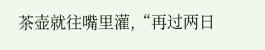茶壶就往嘴里灌,“再过两日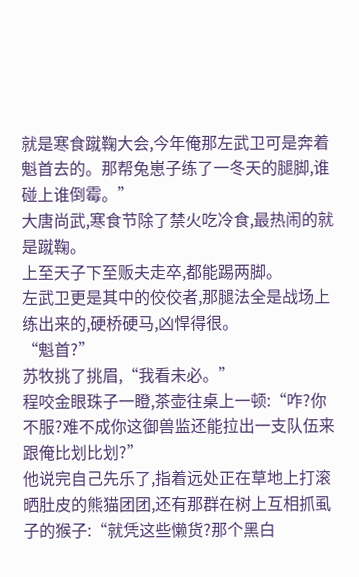就是寒食蹴鞠大会,今年俺那左武卫可是奔着魁首去的。那帮兔崽子练了一冬天的腿脚,谁碰上谁倒霉。”
大唐尚武,寒食节除了禁火吃冷食,最热闹的就是蹴鞠。
上至天子下至贩夫走卒,都能踢两脚。
左武卫更是其中的佼佼者,那腿法全是战场上练出来的,硬桥硬马,凶悍得很。
“魁首?”
苏牧挑了挑眉,“我看未必。”
程咬金眼珠子一瞪,茶壶往桌上一顿:“咋?你不服?难不成你这御兽监还能拉出一支队伍来跟俺比划比划?”
他说完自己先乐了,指着远处正在草地上打滚晒肚皮的熊猫团团,还有那群在树上互相抓虱子的猴子:“就凭这些懒货?那个黑白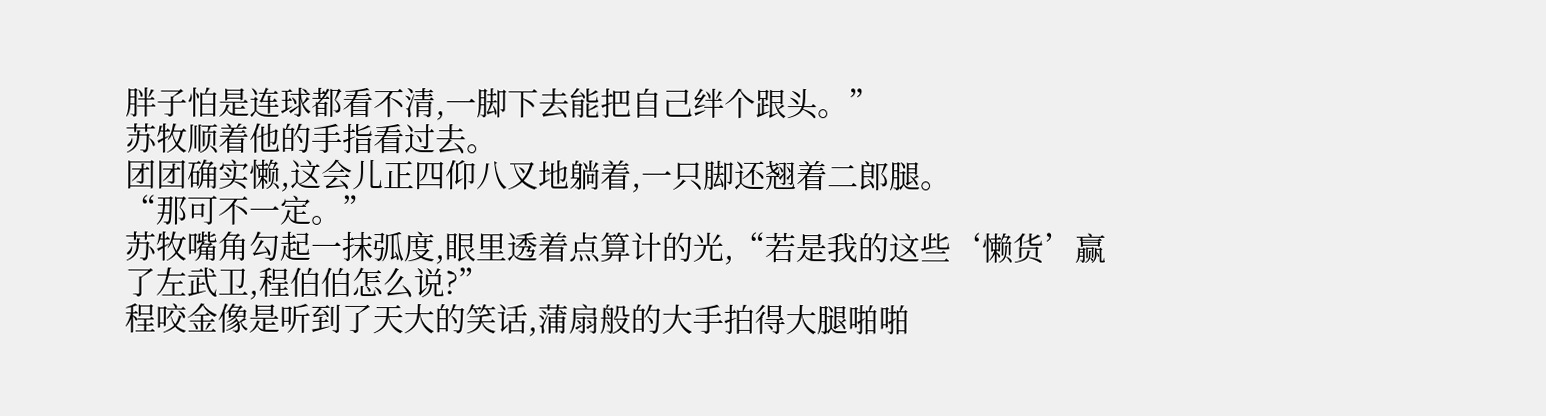胖子怕是连球都看不清,一脚下去能把自己绊个跟头。”
苏牧顺着他的手指看过去。
团团确实懒,这会儿正四仰八叉地躺着,一只脚还翘着二郎腿。
“那可不一定。”
苏牧嘴角勾起一抹弧度,眼里透着点算计的光,“若是我的这些‘懒货’赢了左武卫,程伯伯怎么说?”
程咬金像是听到了天大的笑话,蒲扇般的大手拍得大腿啪啪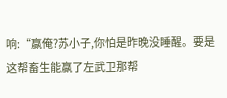响:“赢俺?苏小子,你怕是昨晚没睡醒。要是这帮畜生能赢了左武卫那帮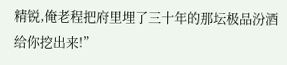精锐,俺老程把府里埋了三十年的那坛极品汾酒给你挖出来!”